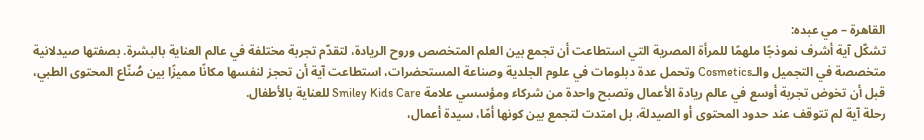القاهرة – مي عبده:
تشكّل آية أشرف نموذجًا ملهمًا للمرأة المصرية التي استطاعت أن تجمع بين العلم المتخصص وروح الريادة، لتقدّم تجربة مختلفة في عالم العناية بالبشرة. بصفتها صيدلانية متخصصة في التجميل والـCosmetics وتحمل عدة دبلومات في علوم الجلدية وصناعة المستحضرات، استطاعت آية أن تحجز لنفسها مكانًا مميزًا بين صُنّاع المحتوى الطبي، قبل أن تخوض تجربة أوسع في عالم ريادة الأعمال وتصبح واحدة من شركاء ومؤسسي علامة Smiley Kids Care للعناية بالأطفال.
رحلة آية لم تتوقف عند حدود المحتوى أو الصيدلة، بل امتدت لتجمع بين كونها أمًا، سيدة أعمال،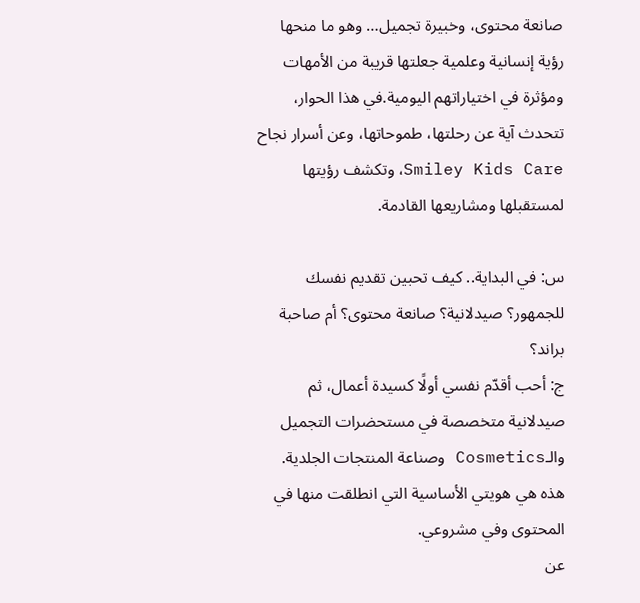صانعة محتوى، وخبيرة تجميل… وهو ما منحها رؤية إنسانية وعلمية جعلتها قريبة من الأمهات ومؤثرة في اختياراتهم اليومية.في هذا الحوار، تتحدث آية عن رحلتها، طموحاتها، وعن أسرار نجاح Smiley Kids Care، وتكشف رؤيتها لمستقبلها ومشاريعها القادمة.

س: في البداية.. كيف تحبين تقديم نفسك للجمهور؟ صيدلانية؟ صانعة محتوى؟ أم صاحبة براند؟
ج: أحب أقدّم نفسي أولًا كسيدة أعمال، ثم صيدلانية متخصصة في مستحضرات التجميل والـCosmetics وصناعة المنتجات الجلدية. هذه هي هويتي الأساسية التي انطلقت منها في المحتوى وفي مشروعي.
عن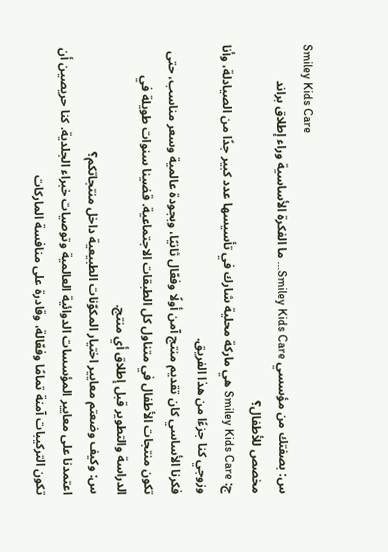Smiley Kids Care
س: بصفتك من مؤسسي Smiley Kids Care… ما الفكرة الأساسية وراء إطلاق براند مخصص للأطفال؟
ج: Smiley Kids Care هي ماركة محلية شارك في تأسيسها عدد كبير جدًا من الصيادلة، وأنا وزوجي كنا جزءًا من هذا الفريق.
فكرنا الأساسي كان تقديم منتج آمن أولًا وفعّال ثانيًا، وبجودة عالمية وسعر مناسب، حتى تكون منتجات الأطفال في متناول كل الطبقات الاجتماعية. قضينا سنوات طويلة في الدراسة والتطوير قبل إطلاق أي منتج.
س: وكيف وضعتم معايير اختيار المكوّنات الطبيعية داخل منتجاتكم؟
اعتمدنا على معايير المؤسسات الدوائية العالمية وتوصيات خبراء الجلدية. كنا حريصين أن تكون التركيبات آمنة تمامًا وفعّالة، وقادرة على منافسة الماركات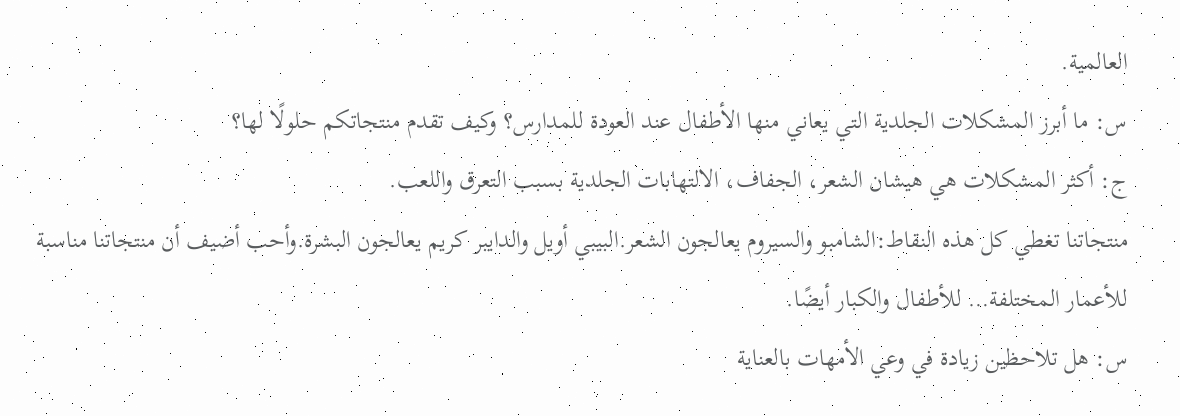العالمية.
س: ما أبرز المشكلات الجلدية التي يعاني منها الأطفال عند العودة للمدارس؟ وكيف تقدم منتجاتكم حلولًا لها؟
ج: أكثر المشكلات هي هيشان الشعر، الجفاف، الالتهابات الجلدية بسبب التعرق واللعب.
منتجاتنا تغطي كل هذه النقاط:الشامبو والسيروم يعالجون الشعر.البيبي أويل والدايبر كريم يعالجون البشرة.وأحب أضيف أن منتجاتنا مناسبة للأعمار المختلفة… للأطفال والكبار أيضًا.
س: هل تلاحظين زيادة في وعي الأمهات بالعناية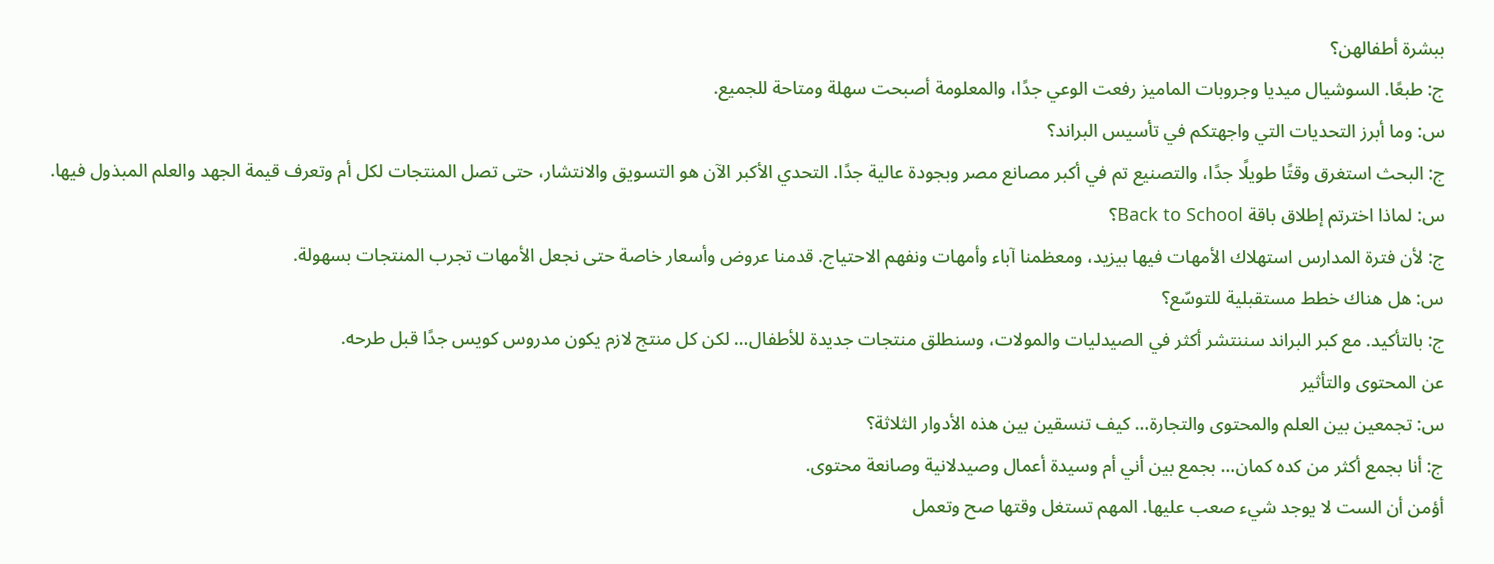ببشرة أطفالهن؟
ج: طبعًا. السوشيال ميديا وجروبات الماميز رفعت الوعي جدًا، والمعلومة أصبحت سهلة ومتاحة للجميع.
س: وما أبرز التحديات التي واجهتكم في تأسيس البراند؟
ج: البحث استغرق وقتًا طويلًا جدًا، والتصنيع تم في أكبر مصانع مصر وبجودة عالية جدًا. التحدي الأكبر الآن هو التسويق والانتشار، حتى تصل المنتجات لكل أم وتعرف قيمة الجهد والعلم المبذول فيها.
س: لماذا اخترتم إطلاق باقة Back to School؟
ج: لأن فترة المدارس استهلاك الأمهات فيها بيزيد، ومعظمنا آباء وأمهات ونفهم الاحتياج. قدمنا عروض وأسعار خاصة حتى نجعل الأمهات تجرب المنتجات بسهولة.
س: هل هناك خطط مستقبلية للتوسّع؟
ج: بالتأكيد. مع كبر البراند سننتشر أكثر في الصيدليات والمولات، وسنطلق منتجات جديدة للأطفال… لكن كل منتج لازم يكون مدروس كويس جدًا قبل طرحه.
عن المحتوى والتأثير
س: تجمعين بين العلم والمحتوى والتجارة… كيف تنسقين بين هذه الأدوار الثلاثة؟
ج: أنا بجمع أكثر من كده كمان… بجمع بين أني أم وسيدة أعمال وصيدلانية وصانعة محتوى.
أؤمن أن الست لا يوجد شيء صعب عليها. المهم تستغل وقتها صح وتعمل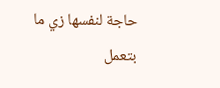حاجة لنفسها زي ما بتعمل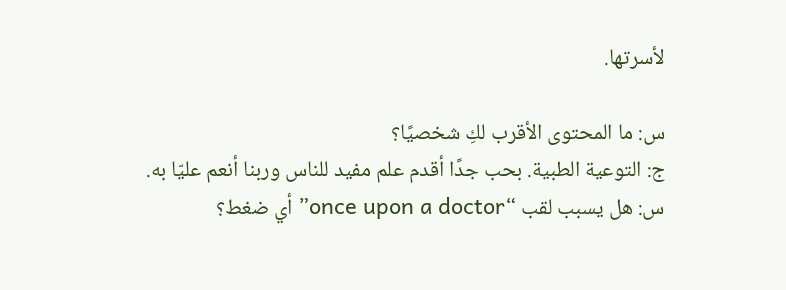لأسرتها.

س: ما المحتوى الأقرب لكِ شخصيًا؟
ج: التوعية الطبية. بحب جدًا أقدم علم مفيد للناس وربنا أنعم عليّا به.
س: هل يسبب لقب “once upon a doctor” أي ضغط؟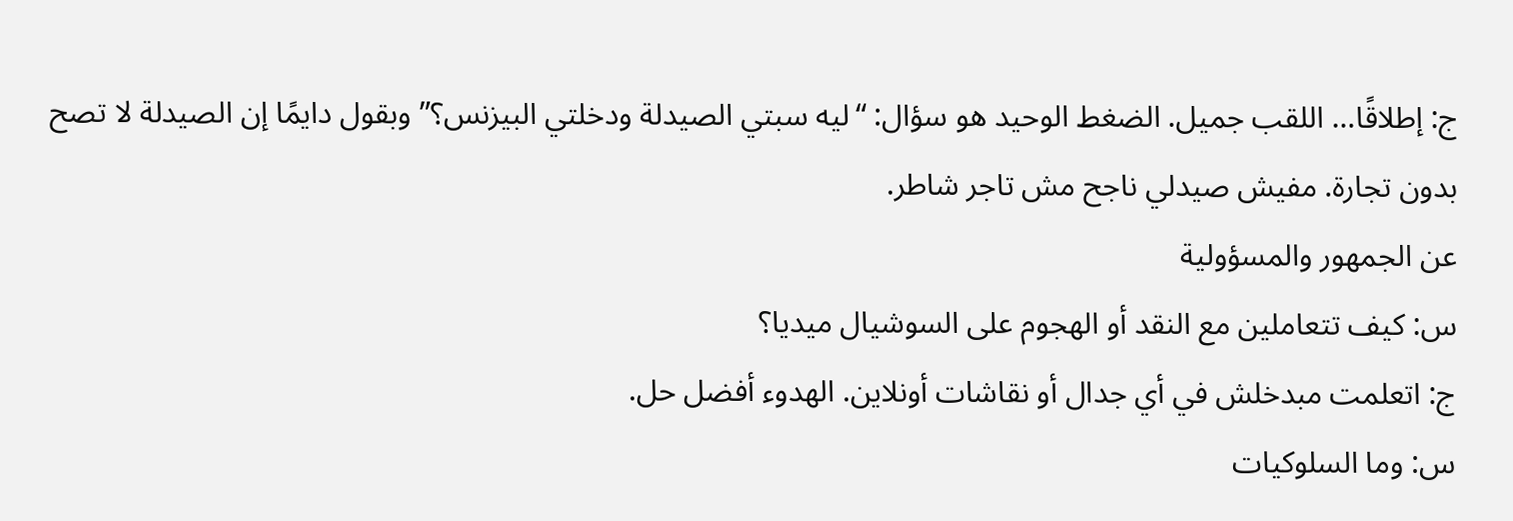ج: إطلاقًا… اللقب جميل. الضغط الوحيد هو سؤال: “ليه سبتي الصيدلة ودخلتي البيزنس؟” وبقول دايمًا إن الصيدلة لا تصح بدون تجارة. مفيش صيدلي ناجح مش تاجر شاطر.
عن الجمهور والمسؤولية
س: كيف تتعاملين مع النقد أو الهجوم على السوشيال ميديا؟
ج: اتعلمت مبدخلش في أي جدال أو نقاشات أونلاين. الهدوء أفضل حل.
س: وما السلوكيات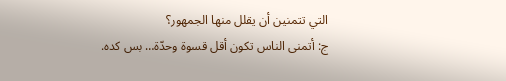التي تتمنين أن يقلل منها الجمهور؟
ج: أتمنى الناس تكون أقل قسوة وحدّة… بس كده.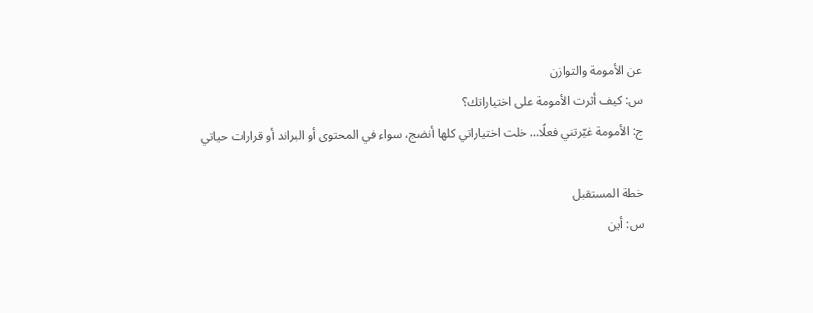عن الأمومة والتوازن
س: كيف أثرت الأمومة على اختياراتك؟
ج: الأمومة غيّرتني فعلًا… خلت اختياراتي كلها أنضج، سواء في المحتوى أو البراند أو قرارات حياتي

خطة المستقبل
س: أين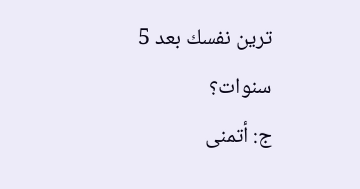ترين نفسك بعد 5 سنوات؟
ج: أتمنى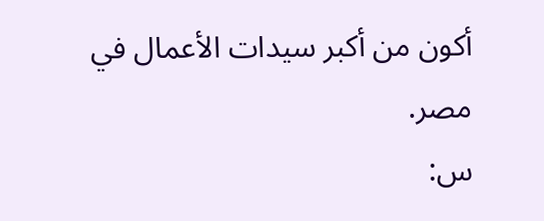أكون من أكبر سيدات الأعمال في مصر.
س: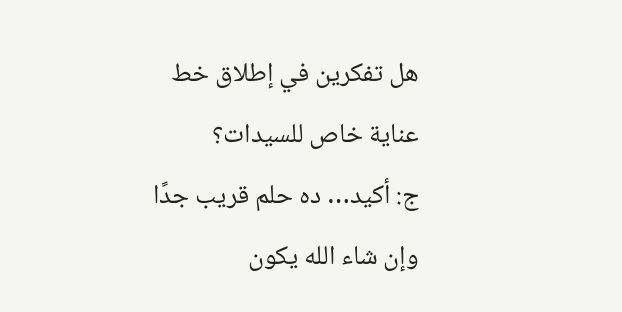هل تفكرين في إطلاق خط عناية خاص للسيدات؟
ج: أكيد… ده حلم قريب جدًا وإن شاء الله يكون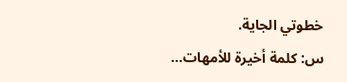خطوتي الجاية.
س: كلمة أخيرة للأمهات…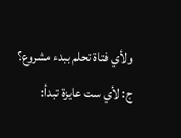ولأي فتاة تحلم ببدء مشروع؟
ج: لأي ست عايزة تبدأ: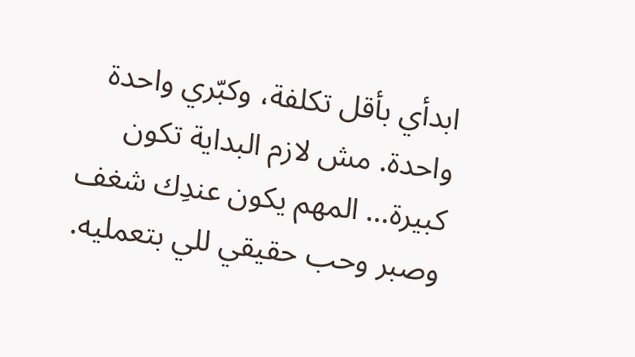ابدأي بأقل تكلفة، وكبّري واحدة واحدة. مش لازم البداية تكون كبيرة… المهم يكون عندِك شغف وصبر وحب حقيقي للي بتعمليه.